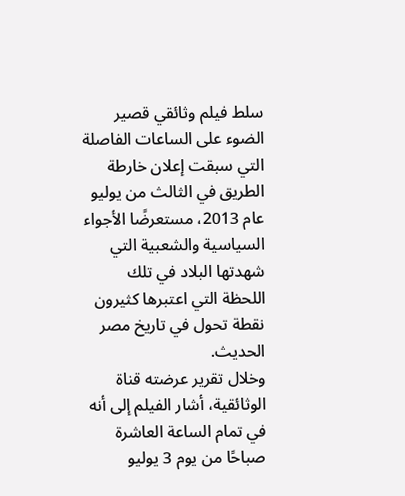سلط فيلم وثائقي قصير الضوء على الساعات الفاصلة التي سبقت إعلان خارطة الطريق في الثالث من يوليو عام 2013، مستعرضًا الأجواء السياسية والشعبية التي شهدتها البلاد في تلك اللحظة التي اعتبرها كثيرون نقطة تحول في تاريخ مصر الحديث.
وخلال تقرير عرضته قناة الوثائقية، أشار الفيلم إلى أنه في تمام الساعة العاشرة صباحًا من يوم 3 يوليو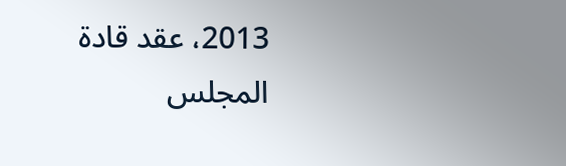2013، عقد قادة المجلس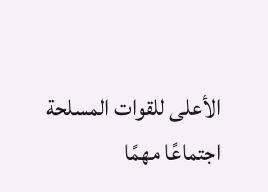الأعلى للقوات المسلحة اجتماعًا مهمًا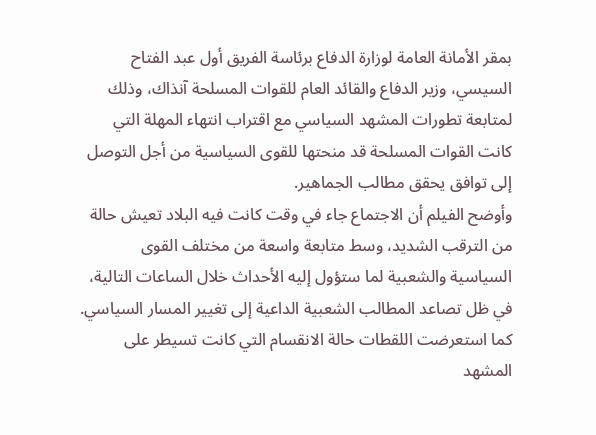بمقر الأمانة العامة لوزارة الدفاع برئاسة الفريق أول عبد الفتاح السيسي، وزير الدفاع والقائد العام للقوات المسلحة آنذاك، وذلك لمتابعة تطورات المشهد السياسي مع اقتراب انتهاء المهلة التي كانت القوات المسلحة قد منحتها للقوى السياسية من أجل التوصل إلى توافق يحقق مطالب الجماهير.
وأوضح الفيلم أن الاجتماع جاء في وقت كانت فيه البلاد تعيش حالة من الترقب الشديد، وسط متابعة واسعة من مختلف القوى السياسية والشعبية لما ستؤول إليه الأحداث خلال الساعات التالية، في ظل تصاعد المطالب الشعبية الداعية إلى تغيير المسار السياسي.
كما استعرضت اللقطات حالة الانقسام التي كانت تسيطر على المشهد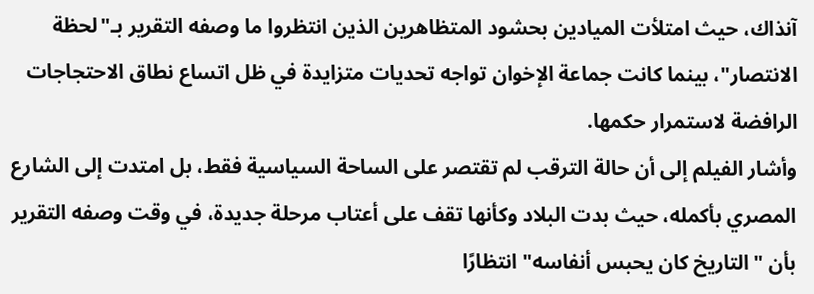آنذاك، حيث امتلأت الميادين بحشود المتظاهرين الذين انتظروا ما وصفه التقرير بـ"لحظة الانتصار"، بينما كانت جماعة الإخوان تواجه تحديات متزايدة في ظل اتساع نطاق الاحتجاجات الرافضة لاستمرار حكمها.
وأشار الفيلم إلى أن حالة الترقب لم تقتصر على الساحة السياسية فقط، بل امتدت إلى الشارع المصري بأكمله، حيث بدت البلاد وكأنها تقف على أعتاب مرحلة جديدة، في وقت وصفه التقرير بأن "التاريخ كان يحبس أنفاسه" انتظارًا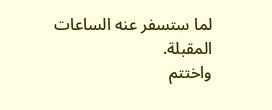لما ستسفر عنه الساعات المقبلة.
واختتم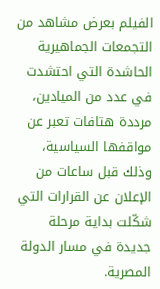الفيلم بعرض مشاهد من التجمعات الجماهيرية الحاشدة التي احتشدت في عدد من الميادين، مرددة هتافات تعبر عن مواقفها السياسية، وذلك قبل ساعات من الإعلان عن القرارات التي شكّلت بداية مرحلة جديدة في مسار الدولة المصرية.